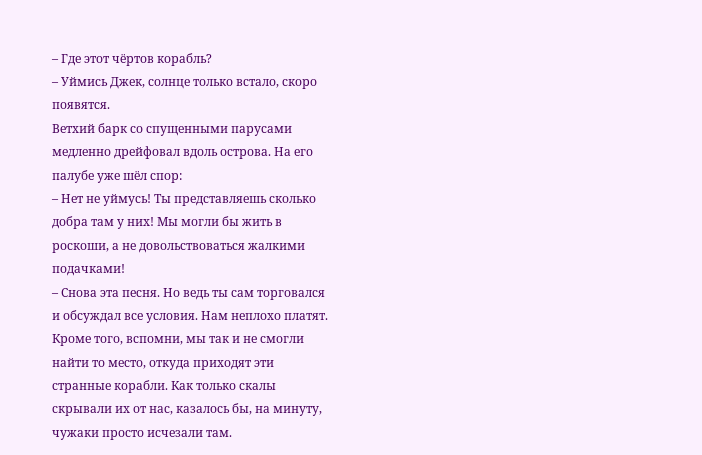– Где этот чёртов корабль?
– Уймись Джек, солнце только встало, скоро появятся.
Ветхий барк со спущенными парусами медленно дрейфовал вдоль острова. На его палубе уже шёл спор:
– Нет не уймусь! Ты представляешь сколько добра там у них! Мы могли бы жить в роскоши, а не довольствоваться жалкими подачками!
– Снова эта песня. Но ведь ты сам торговался и обсуждал все условия. Нам неплохо платят. Кроме того, вспомни, мы так и не смогли найти то место, откуда приходят эти странные корабли. Как только скалы скрывали их от нас, казалось бы, на минуту, чужаки просто исчезали там.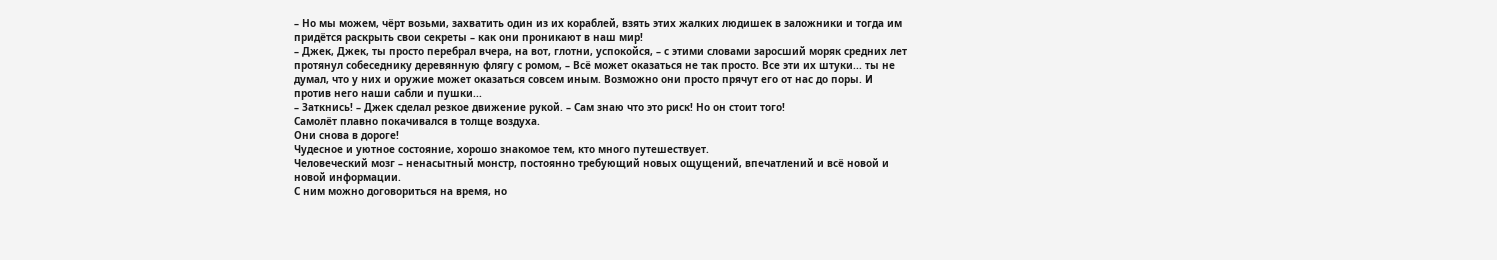– Но мы можем, чёрт возьми, захватить один из их кораблей, взять этих жалких людишек в заложники и тогда им придётся раскрыть свои секреты – как они проникают в наш мир!
– Джек, Джек, ты просто перебрал вчера, на вот, глотни, успокойся, – с этими словами заросший моряк средних лет протянул собеседнику деревянную флягу с ромом, – Всё может оказаться не так просто. Все эти их штуки... ты не думал, что у них и оружие может оказаться совсем иным. Возможно они просто прячут его от нас до поры. И против него наши сабли и пушки...
– Заткнись! – Джек сделал резкое движение рукой. – Сам знаю что это риск! Но он стоит того!
Самолёт плавно покачивался в толще воздуха.
Они снова в дороге!
Чудесное и уютное состояние, хорошо знакомое тем, кто много путешествует.
Человеческий мозг – ненасытный монстр, постоянно требующий новых ощущений, впечатлений и всё новой и новой информации.
С ним можно договориться на время, но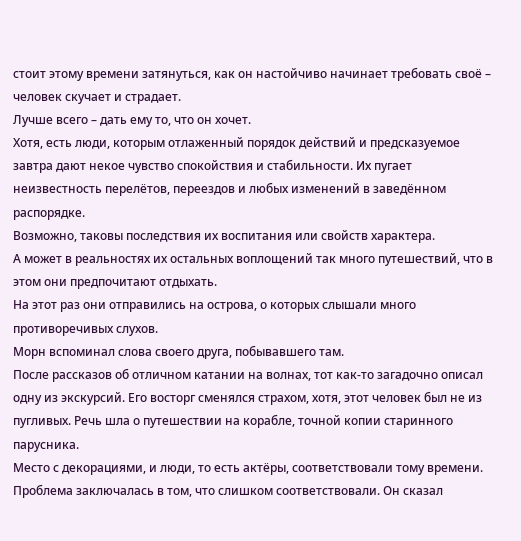стоит этому времени затянуться, как он настойчиво начинает требовать своё – человек скучает и страдает.
Лучше всего – дать ему то, что он хочет.
Хотя, есть люди, которым отлаженный порядок действий и предсказуемое завтра дают некое чувство спокойствия и стабильности. Их пугает неизвестность перелётов, переездов и любых изменений в заведённом распорядке.
Возможно, таковы последствия их воспитания или свойств характера.
А может в реальностях их остальных воплощений так много путешествий, что в этом они предпочитают отдыхать.
На этот раз они отправились на острова, о которых слышали много противоречивых слухов.
Морн вспоминал слова своего друга, побывавшего там.
После рассказов об отличном катании на волнах, тот как-то загадочно описал одну из экскурсий. Его восторг сменялся страхом, хотя, этот человек был не из пугливых. Речь шла о путешествии на корабле, точной копии старинного парусника.
Место с декорациями, и люди, то есть актёры, соответствовали тому времени. Проблема заключалась в том, что слишком соответствовали. Он сказал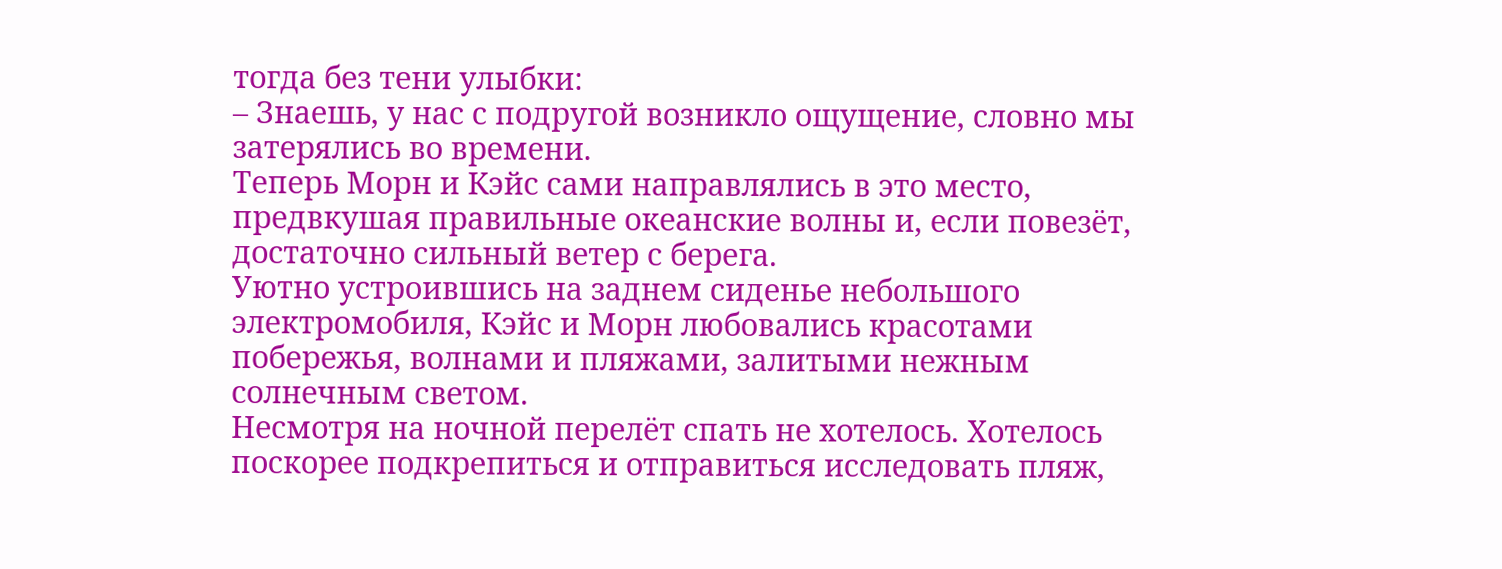тогда без тени улыбки:
– Знаешь, у нас с подругой возникло ощущение, словно мы затерялись во времени.
Теперь Морн и Кэйс сами направлялись в это место, предвкушая правильные океанские волны и, если повезёт, достаточно сильный ветер с берега.
Уютно устроившись на заднем сиденье небольшого электромобиля, Кэйс и Морн любовались красотами побережья, волнами и пляжами, залитыми нежным солнечным светом.
Несмотря на ночной перелёт спать не хотелось. Хотелось поскорее подкрепиться и отправиться исследовать пляж,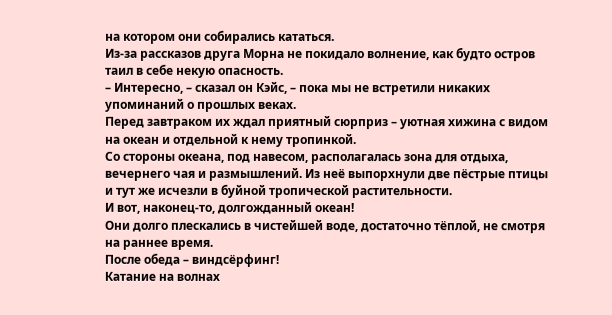на котором они собирались кататься.
Из-за рассказов друга Морна не покидало волнение, как будто остров таил в себе некую опасность.
– Интересно, – сказал он Кэйс, – пока мы не встретили никаких упоминаний о прошлых веках.
Перед завтраком их ждал приятный сюрприз – уютная хижина с видом на океан и отдельной к нему тропинкой.
Со стороны океана, под навесом, располагалась зона для отдыха, вечернего чая и размышлений. Из неё выпорхнули две пёстрые птицы и тут же исчезли в буйной тропической растительности.
И вот, наконец-то, долгожданный океан!
Они долго плескались в чистейшей воде, достаточно тёплой, не смотря на раннее время.
После обеда – виндсёрфинг!
Катание на волнах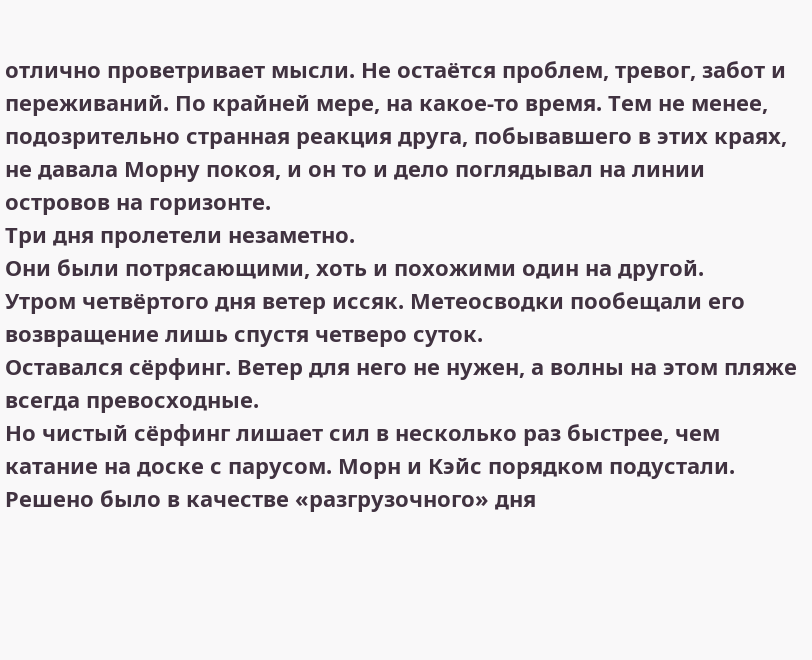отлично проветривает мысли. Не остаётся проблем, тревог, забот и переживаний. По крайней мере, на какое-то время. Тем не менее, подозрительно странная реакция друга, побывавшего в этих краях, не давала Морну покоя, и он то и дело поглядывал на линии островов на горизонте.
Три дня пролетели незаметно.
Они были потрясающими, хоть и похожими один на другой.
Утром четвёртого дня ветер иссяк. Метеосводки пообещали его возвращение лишь спустя четверо суток.
Оставался сёрфинг. Ветер для него не нужен, а волны на этом пляже всегда превосходные.
Но чистый сёрфинг лишает сил в несколько раз быстрее, чем катание на доске с парусом. Морн и Кэйс порядком подустали.
Решено было в качестве «разгрузочного» дня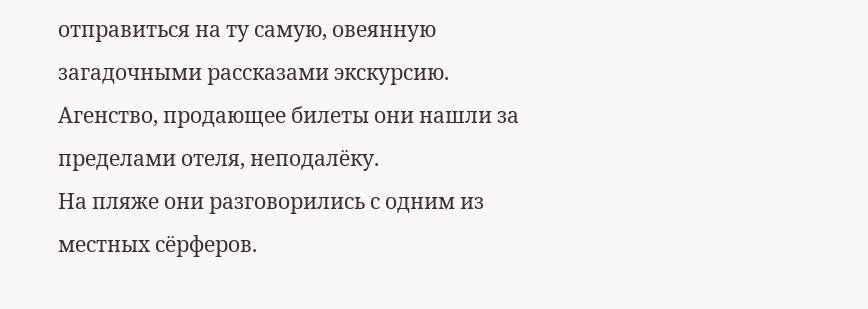отправиться на ту самую, овеянную загадочными рассказами экскурсию.
Агенство, продающее билеты они нашли за пределами отеля, неподалёку.
На пляже они разговорились с одним из местных сёрферов.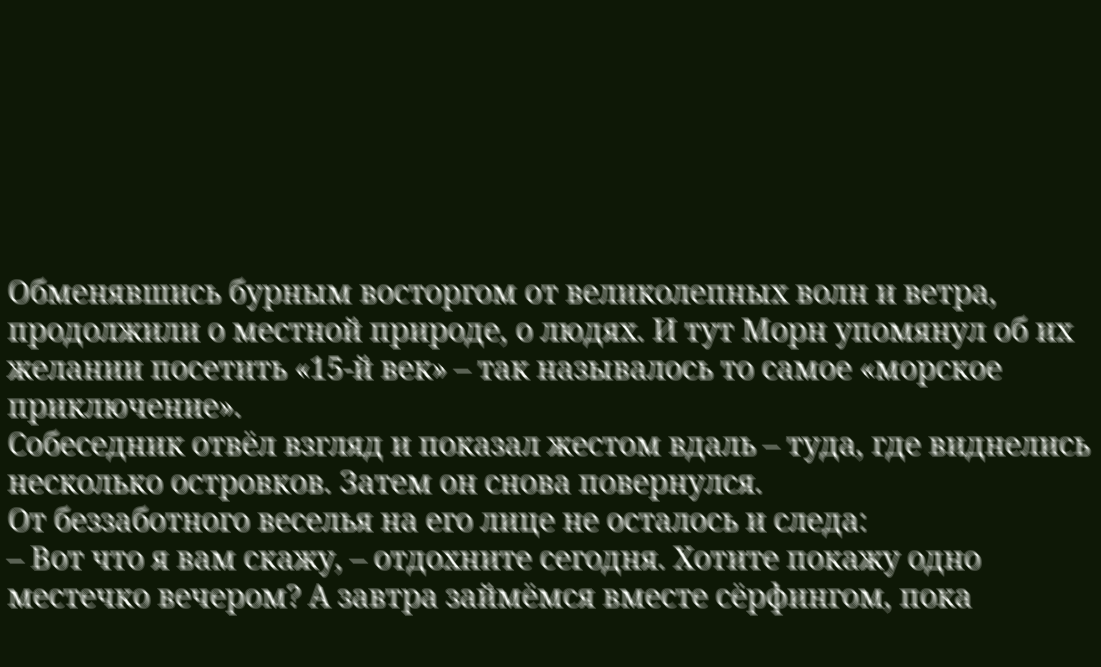Обменявшись бурным восторгом от великолепных волн и ветра, продолжили о местной природе, о людях. И тут Морн упомянул об их желании посетить «15-й век» – так называлось то самое «морское приключение».
Собеседник отвёл взгляд и показал жестом вдаль – туда, где виднелись несколько островков. Затем он снова повернулся.
От беззаботного веселья на его лице не осталось и следа:
– Вот что я вам скажу, – отдохните сегодня. Хотите покажу одно местечко вечером? А завтра займёмся вместе сёрфингом, пока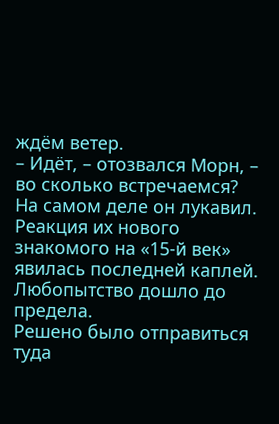ждём ветер.
– Идёт, – отозвался Морн, – во сколько встречаемся?
На самом деле он лукавил. Реакция их нового знакомого на «15-й век» явилась последней каплей. Любопытство дошло до предела.
Решено было отправиться туда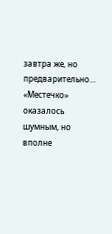завтра же, но предварительно...
«Местечко» оказалось шумным, но вполне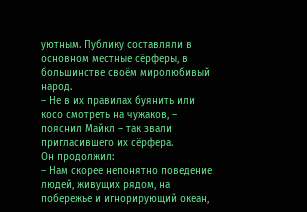уютным. Публику составляли в основном местные сёрферы, в большинстве своём миролюбивый народ.
– Не в их правилах буянить или косо смотреть на чужаков, – пояснил Майкл – так звали пригласившего их сёрфера.
Он продолжил:
– Нам скорее непонятно поведение людей, живущих рядом, на побережье и игнорирующий океан,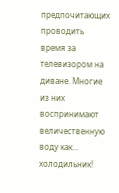предпочитающих проводить время за телевизором на диване. Многие из них воспринимают величественную воду как... холодильник!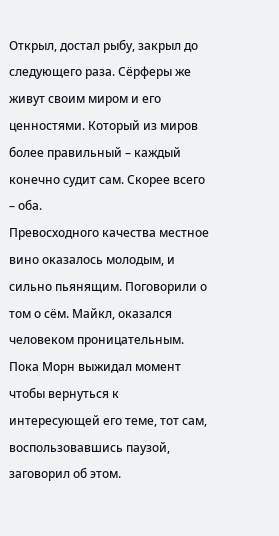Открыл, достал рыбу, закрыл до следующего раза. Сёрферы же живут своим миром и его ценностями. Который из миров более правильный – каждый конечно судит сам. Скорее всего – оба.
Превосходного качества местное вино оказалось молодым, и сильно пьянящим. Поговорили о том о сём. Майкл, оказался человеком проницательным.
Пока Морн выжидал момент чтобы вернуться к интересующей его теме, тот сам, воспользовавшись паузой, заговорил об этом.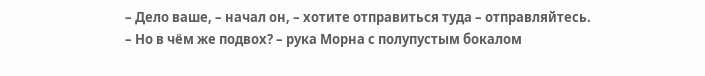– Дело ваше, – начал он, – хотите отправиться туда – отправляйтесь.
– Но в чём же подвох? – рука Морна с полупустым бокалом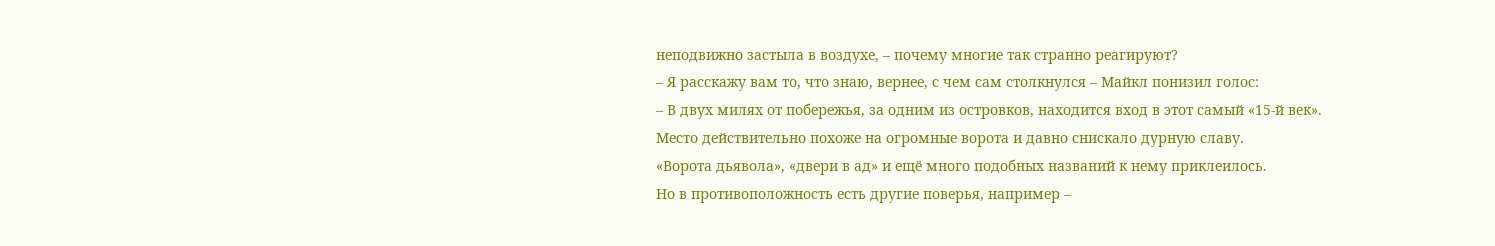неподвижно застыла в воздухе, – почему многие так странно реагируют?
– Я расскажу вам то, что знаю, вернее, с чем сам столкнулся – Майкл понизил голос:
– В двух милях от побережья, за одним из островков, находится вход в этот самый «15-й век».
Место действительно похоже на огромные ворота и давно снискало дурную славу.
«Ворота дьявола», «двери в ад» и ещё много подобных названий к нему приклеилось.
Но в противоположность есть другие поверья, например –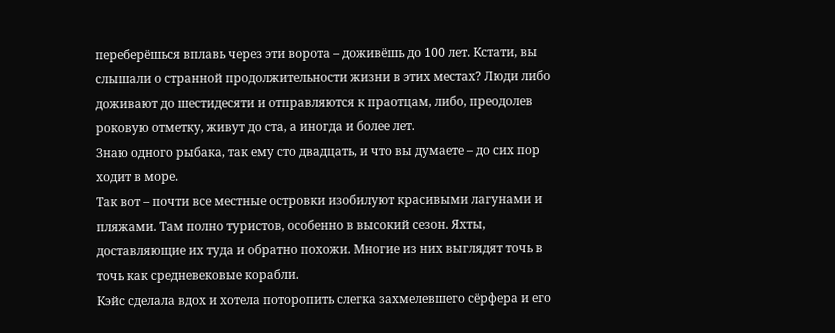переберёшься вплавь через эти ворота – доживёшь до 100 лет. Кстати, вы слышали о странной продолжительности жизни в этих местах? Люди либо доживают до шестидесяти и отправляются к праотцам, либо, преодолев роковую отметку, живут до ста, а иногда и более лет.
Знаю одного рыбака, так ему сто двадцать, и что вы думаете – до сих пор ходит в море.
Так вот – почти все местные островки изобилуют красивыми лагунами и пляжами. Там полно туристов, особенно в высокий сезон. Яхты, доставляющие их туда и обратно похожи. Многие из них выглядят точь в точь как средневековые корабли.
Кэйс сделала вдох и хотела поторопить слегка захмелевшего сёрфера и его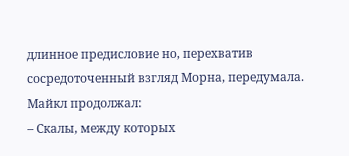длинное предисловие но, перехватив сосредоточенный взгляд Морна, передумала.
Майкл продолжал:
– Скалы, между которых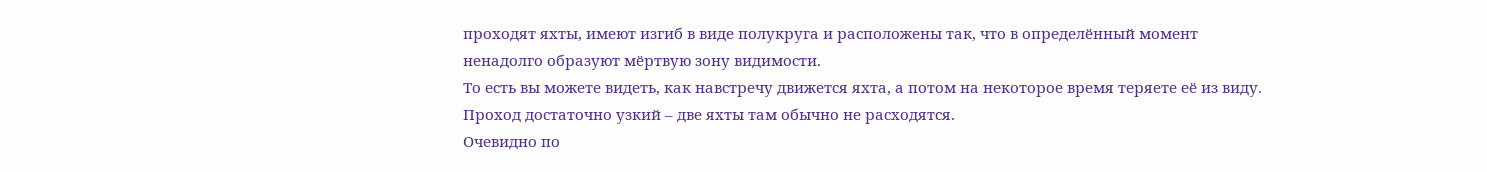проходят яхты, имеют изгиб в виде полукруга и расположены так, что в определённый момент ненадолго образуют мёртвую зону видимости.
То есть вы можете видеть, как навстречу движется яхта, а потом на некоторое время теряете её из виду.
Проход достаточно узкий – две яхты там обычно не расходятся.
Очевидно по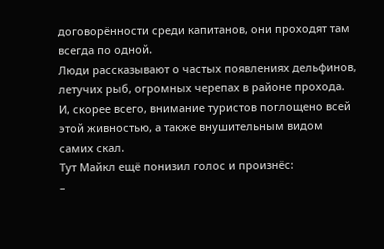договорённости среди капитанов, они проходят там всегда по одной.
Люди рассказывают о частых появлениях дельфинов, летучих рыб, огромных черепах в районе прохода. И, скорее всего, внимание туристов поглощено всей этой живностью, а также внушительным видом самих скал.
Тут Майкл ещё понизил голос и произнёс:
–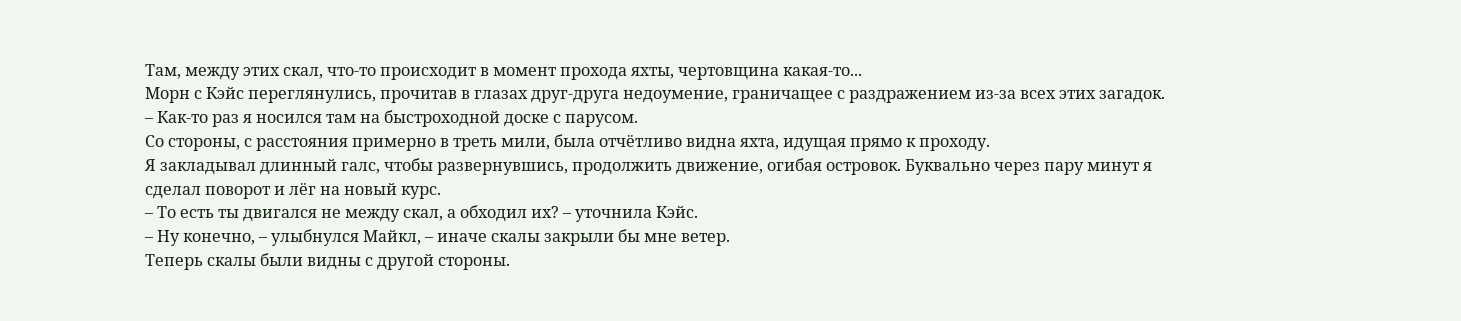Там, между этих скал, что-то происходит в момент прохода яхты, чертовщина какая-то...
Морн с Кэйс переглянулись, прочитав в глазах друг-друга недоумение, граничащее с раздражением из-за всех этих загадок.
– Как-то раз я носился там на быстроходной доске с парусом.
Со стороны, с расстояния примерно в треть мили, была отчётливо видна яхта, идущая прямо к проходу.
Я закладывал длинный галс, чтобы развернувшись, продолжить движение, огибая островок. Буквально через пару минут я сделал поворот и лёг на новый курс.
– То есть ты двигался не между скал, а обходил их? – уточнила Кэйс.
– Ну конечно, – улыбнулся Майкл, – иначе скалы закрыли бы мне ветер.
Теперь скалы были видны с другой стороны.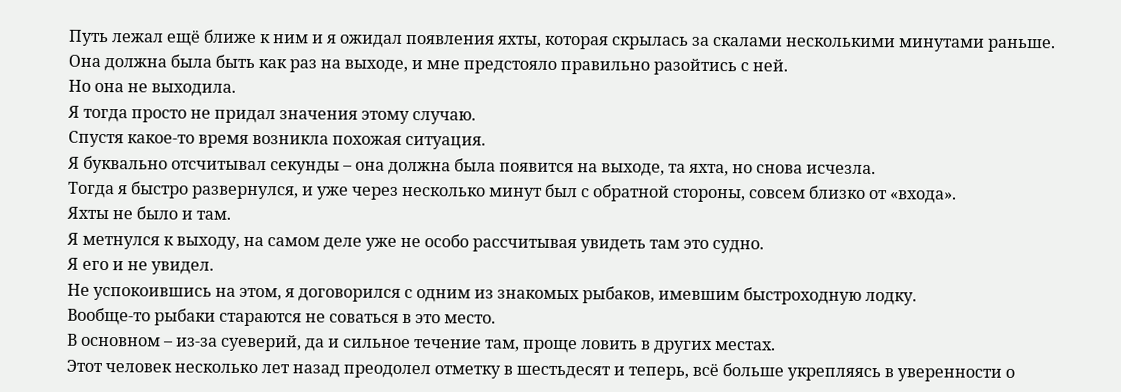Путь лежал ещё ближе к ним и я ожидал появления яхты, которая скрылась за скалами несколькими минутами раньше.
Она должна была быть как раз на выходе, и мне предстояло правильно разойтись с ней.
Но она не выходила.
Я тогда просто не придал значения этому случаю.
Спустя какое-то время возникла похожая ситуация.
Я буквально отсчитывал секунды – она должна была появится на выходе, та яхта, но снова исчезла.
Тогда я быстро развернулся, и уже через несколько минут был с обратной стороны, совсем близко от «входа».
Яхты не было и там.
Я метнулся к выходу, на самом деле уже не особо рассчитывая увидеть там это судно.
Я его и не увидел.
Не успокоившись на этом, я договорился с одним из знакомых рыбаков, имевшим быстроходную лодку.
Вообще-то рыбаки стараются не соваться в это место.
В основном – из-за суеверий, да и сильное течение там, проще ловить в других местах.
Этот человек несколько лет назад преодолел отметку в шестьдесят и теперь, всё больше укрепляясь в уверенности о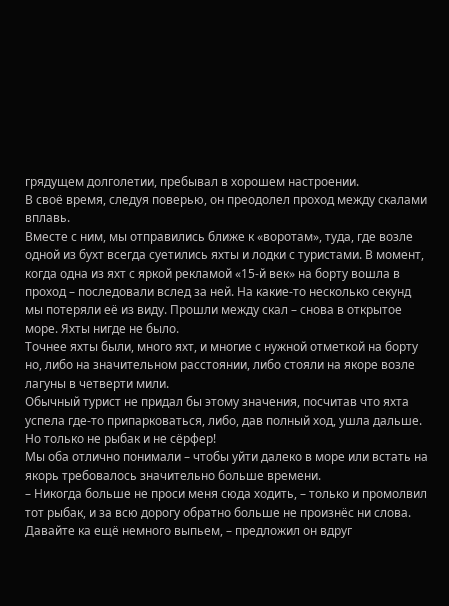грядущем долголетии, пребывал в хорошем настроении.
В своё время, следуя поверью, он преодолел проход между скалами вплавь.
Вместе с ним, мы отправились ближе к «воротам», туда, где возле одной из бухт всегда суетились яхты и лодки с туристами. В момент, когда одна из яхт с яркой рекламой «15-й век» на борту вошла в проход – последовали вслед за ней. На какие-то несколько секунд мы потеряли её из виду. Прошли между скал – снова в открытое море. Яхты нигде не было.
Точнее яхты были, много яхт, и многие с нужной отметкой на борту но, либо на значительном расстоянии, либо стояли на якоре возле лагуны в четверти мили.
Обычный турист не придал бы этому значения, посчитав что яхта успела где-то припарковаться, либо, дав полный ход, ушла дальше. Но только не рыбак и не сёрфер!
Мы оба отлично понимали – чтобы уйти далеко в море или встать на якорь требовалось значительно больше времени.
– Никогда больше не проси меня сюда ходить, – только и промолвил тот рыбак, и за всю дорогу обратно больше не произнёс ни слова.
Давайте ка ещё немного выпьем, – предложил он вдруг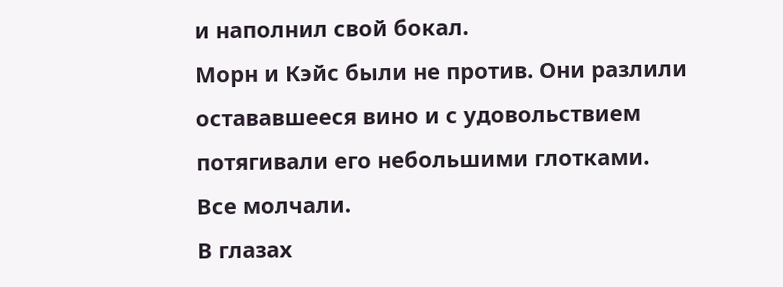и наполнил свой бокал.
Морн и Кэйс были не против. Они разлили остававшееся вино и с удовольствием потягивали его небольшими глотками.
Все молчали.
В глазах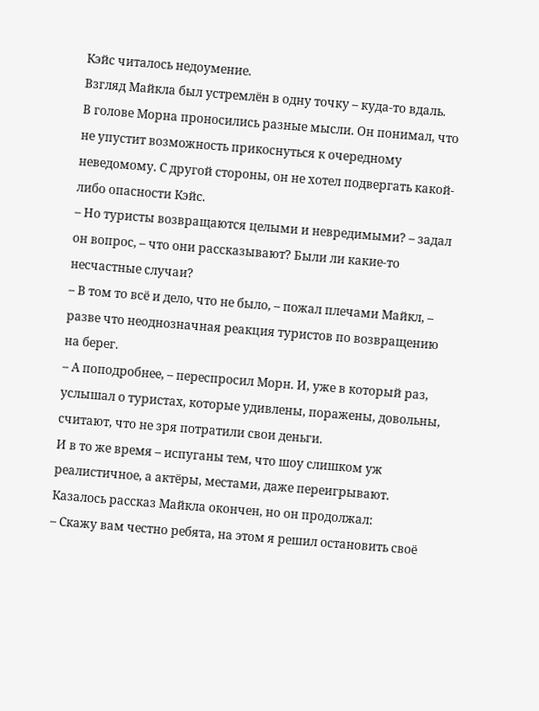Кэйс читалось недоумение.
Взгляд Майкла был устремлён в одну точку – куда-то вдаль.
В голове Морна проносились разные мысли. Он понимал, что не упустит возможность прикоснуться к очередному неведомому. С другой стороны, он не хотел подвергать какой-либо опасности Кэйс.
– Но туристы возвращаются целыми и невредимыми? – задал он вопрос, – что они рассказывают? Были ли какие-то несчастные случаи?
– В том то всё и дело, что не было, – пожал плечами Майкл, – разве что неоднозначная реакция туристов по возвращению на берег.
– А поподробнее, – переспросил Морн. И, уже в который раз, услышал о туристах, которые удивлены, поражены, довольны, считают, что не зря потратили свои деньги.
И в то же время – испуганы тем, что шоу слишком уж реалистичное, а актёры, местами, даже переигрывают.
Казалось рассказ Майкла окончен, но он продолжал:
– Скажу вам честно ребята, на этом я решил остановить своё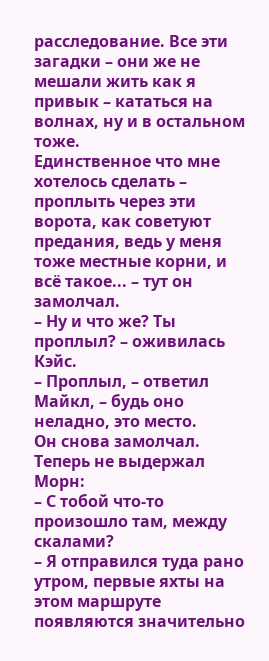расследование. Все эти загадки – они же не мешали жить как я привык – кататься на волнах, ну и в остальном тоже.
Единственное что мне хотелось сделать – проплыть через эти ворота, как советуют предания, ведь у меня тоже местные корни, и всё такое... – тут он замолчал.
– Ну и что же? Ты проплыл? – оживилась Кэйс.
– Проплыл, – ответил Майкл, – будь оно неладно, это место.
Он снова замолчал.
Теперь не выдержал Морн:
– С тобой что-то произошло там, между скалами?
– Я отправился туда рано утром, первые яхты на этом маршруте появляются значительно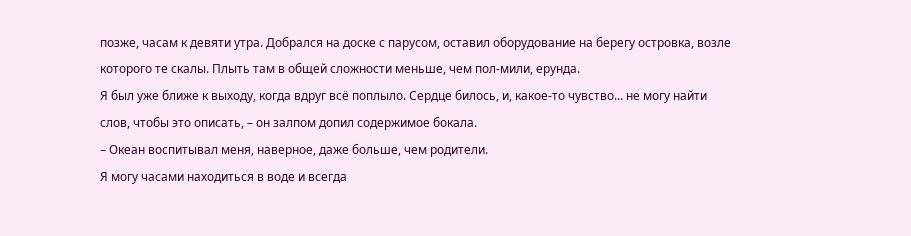позже, часам к девяти утра. Добрался на доске с парусом, оставил оборудование на берегу островка, возле которого те скалы. Плыть там в общей сложности меньше, чем пол-мили, ерунда.
Я был уже ближе к выходу, когда вдруг всё поплыло. Сердце билось, и, какое-то чувство... не могу найти слов, чтобы это описать, – он залпом допил содержимое бокала.
– Океан воспитывал меня, наверное, даже больше, чем родители.
Я могу часами находиться в воде и всегда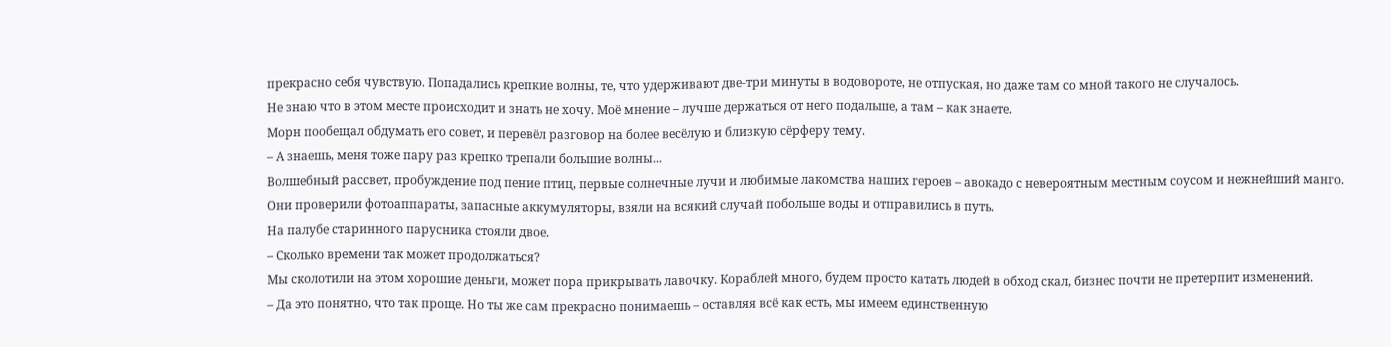прекрасно себя чувствую. Попадались крепкие волны, те, что удерживают две-три минуты в водовороте, не отпуская, но даже там со мной такого не случалось.
Не знаю что в этом месте происходит и знать не хочу. Моё мнение – лучше держаться от него подальше, а там – как знаете.
Морн пообещал обдумать его совет, и перевёл разговор на более весёлую и близкую сёрферу тему.
– А знаешь, меня тоже пару раз крепко трепали большие волны...
Волшебный рассвет, пробуждение под пение птиц, первые солнечные лучи и любимые лакомства наших героев – авокадо с невероятным местным соусом и нежнейший манго.
Они проверили фотоаппараты, запасные аккумуляторы, взяли на всякий случай побольше воды и отправились в путь.
На палубе старинного парусника стояли двое.
– Сколько времени так может продолжаться?
Мы сколотили на этом хорошие деньги, может пора прикрывать лавочку. Кораблей много, будем просто катать людей в обход скал, бизнес почти не претерпит изменений.
– Да это понятно, что так проще. Но ты же сам прекрасно понимаешь – оставляя всё как есть, мы имеем единственную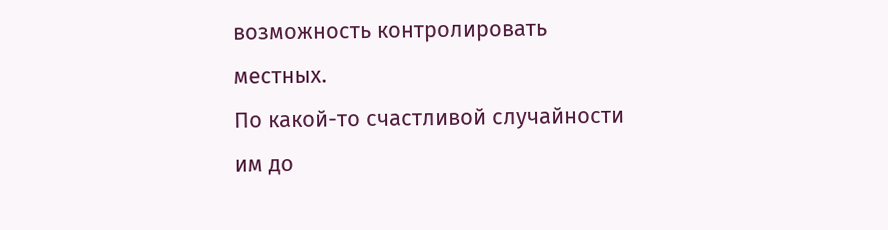возможность контролировать местных.
По какой-то счастливой случайности им до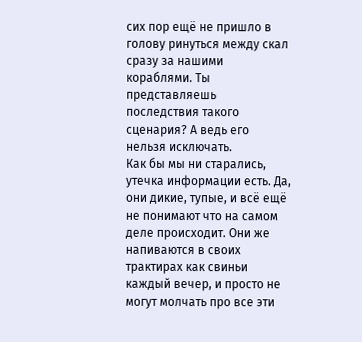сих пор ещё не пришло в голову ринуться между скал сразу за нашими кораблями. Ты представляешь последствия такого сценария? А ведь его нельзя исключать.
Как бы мы ни старались, утечка информации есть. Да, они дикие, тупые, и всё ещё не понимают что на самом деле происходит. Они же напиваются в своих трактирах как свиньи каждый вечер, и просто не могут молчать про все эти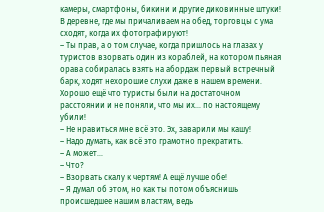камеры, смартфоны, бикини и другие диковинные штуки!
В деревне, где мы причаливаем на обед, торговцы с ума сходят, когда их фотографируют!
– Ты прав, а о том случае, когда пришлось на глазах у туристов взорвать один из кораблей, на котором пьяная орава собиралась взять на абордаж первый встречный барк, ходят нехорошие слухи даже в нашем времени. Хорошо ещё что туристы были на достаточном расстоянии и не поняли, что мы их... по настоящему убили!
– Не нравиться мне всё это. Эх, заварили мы кашу!
– Надо думать, как всё это грамотно прекратить.
– А может...
– Что?
– Взорвать скалу к чертям! А ещё лучше обе!
– Я думал об этом, но как ты потом объяснишь происшедшее нашим властям, ведь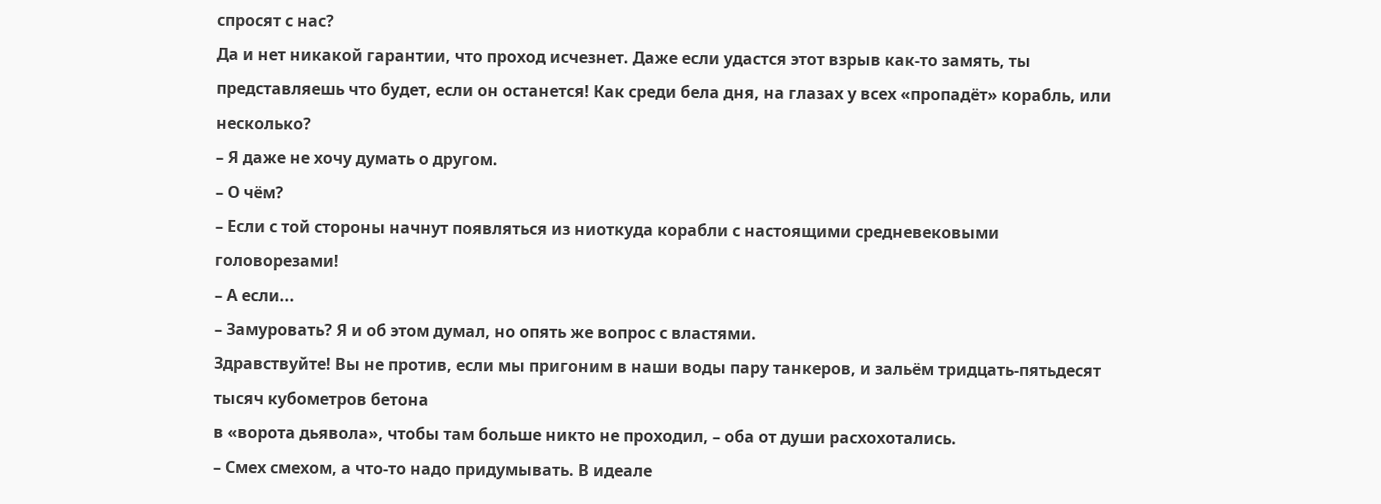спросят с нас?
Да и нет никакой гарантии, что проход исчезнет. Даже если удастся этот взрыв как-то замять, ты представляешь что будет, если он останется! Как среди бела дня, на глазах у всех «пропадёт» корабль, или несколько?
– Я даже не хочу думать о другом.
– О чём?
– Если с той стороны начнут появляться из ниоткуда корабли с настоящими средневековыми головорезами!
– А если...
– Замуровать? Я и об этом думал, но опять же вопрос с властями.
Здравствуйте! Вы не против, если мы пригоним в наши воды пару танкеров, и зальём тридцать-пятьдесят тысяч кубометров бетона
в «ворота дьявола», чтобы там больше никто не проходил, – оба от души расхохотались.
– Смех смехом, а что-то надо придумывать. В идеале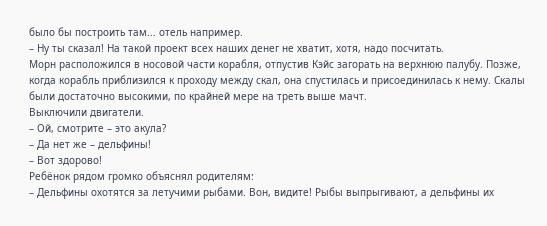было бы построить там... отель например.
– Ну ты сказал! На такой проект всех наших денег не хватит, хотя, надо посчитать.
Морн расположился в носовой части корабля, отпустив Кэйс загорать на верхнюю палубу. Позже, когда корабль приблизился к проходу между скал, она спустилась и присоединилась к нему. Скалы были достаточно высокими, по крайней мере на треть выше мачт.
Выключили двигатели.
– Ой, смотрите – это акула?
– Да нет же – дельфины!
– Вот здорово!
Ребёнок рядом громко объяснял родителям:
– Дельфины охотятся за летучими рыбами. Вон, видите! Рыбы выпрыгивают, а дельфины их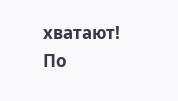хватают!
По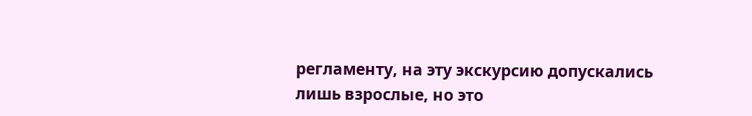регламенту, на эту экскурсию допускались лишь взрослые, но это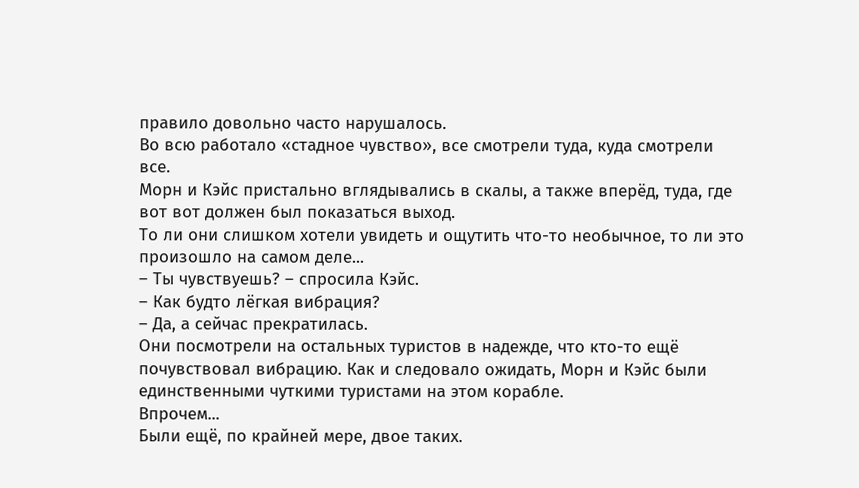правило довольно часто нарушалось.
Во всю работало «стадное чувство», все смотрели туда, куда смотрели все.
Морн и Кэйс пристально вглядывались в скалы, а также вперёд, туда, где вот вот должен был показаться выход.
То ли они слишком хотели увидеть и ощутить что-то необычное, то ли это произошло на самом деле...
– Ты чувствуешь? – спросила Кэйс.
– Как будто лёгкая вибрация?
– Да, а сейчас прекратилась.
Они посмотрели на остальных туристов в надежде, что кто-то ещё почувствовал вибрацию. Как и следовало ожидать, Морн и Кэйс были единственными чуткими туристами на этом корабле.
Впрочем...
Были ещё, по крайней мере, двое таких.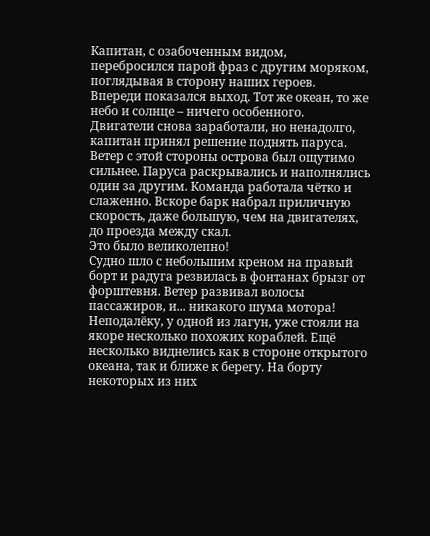Капитан, с озабоченным видом, перебросился парой фраз с другим моряком, поглядывая в сторону наших героев.
Впереди показался выход. Тот же океан, то же небо и солнце – ничего особенного.
Двигатели снова заработали, но ненадолго, капитан принял решение поднять паруса.
Ветер с этой стороны острова был ощутимо сильнее. Паруса раскрывались и наполнялись один за другим. Команда работала чётко и слаженно. Вскоре барк набрал приличную скорость, даже большую, чем на двигателях, до проезда между скал.
Это было великолепно!
Судно шло с небольшим креном на правый борт и радуга резвилась в фонтанах брызг от форштевня. Ветер развивал волосы пассажиров, и... никакого шума мотора!
Неподалёку, у одной из лагун, уже стояли на якоре несколько похожих кораблей. Ещё несколько виднелись как в стороне открытого океана, так и ближе к берегу. На борту некоторых из них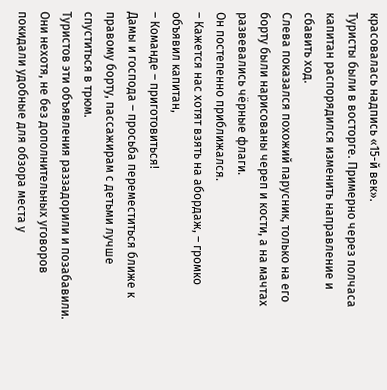красовалась надпись «15-й век».
Туристы были в восторге. Примерно через полчаса капитан распорядился изменить направление и сбавить ход.
Слева показался похожий парусник, только на его борту были нарисованы череп и кости, а на мачтах развевались чёрные флаги.
Он постепенно приближался.
– Кажется нас хотят взять на абордаж, – громко объявил капитан,
– Команде – приготовиться!
Дамы и господа – просьба переместиться ближе к правому борту, пассажирам с детьми лучше спуститься в трюм.
Туристов эти объявления раззадорили и позабавили. Они нехотя, не без дополнительных уговоров покидали удобные для обзора места у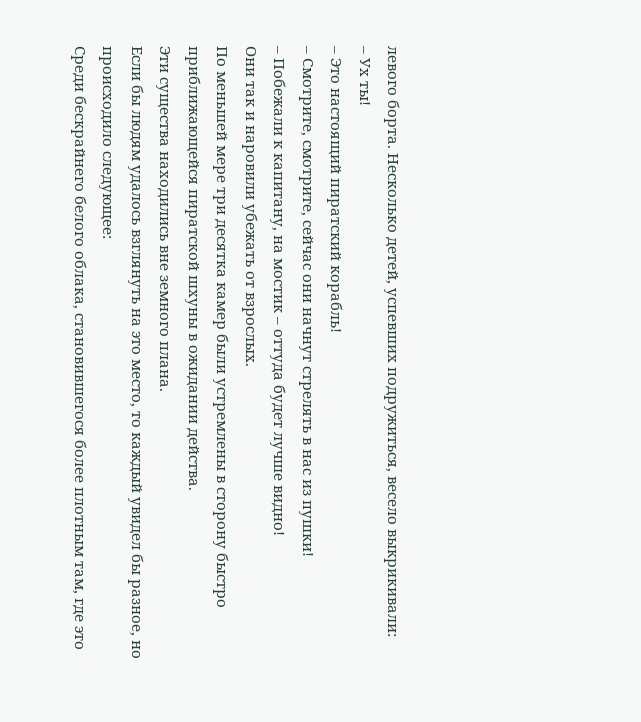левого борта. Несколько детей, успевших подружиться, весело выкрикивали:
– Ух ты!
– Это настоящий пиратский корабль!
– Смотрите, смотрите, сейчас они начнут стрелять в нас из пушки!
– Побежали к капитану, на мостик – оттуда будет лучше видно!
Они так и наровили убежать от взрослых.
По меньшей мере три десятка камер были устремлены в сторону быстро приближающейся пиратской шхуны в ожидании действа.
Эти существа находились вне земного плана.
Если бы людям удалось взглянуть на это место, то каждый увидел бы разное, но происходило следующее:
Среди бескрайнего белого облака, становившегося более плотным там, где это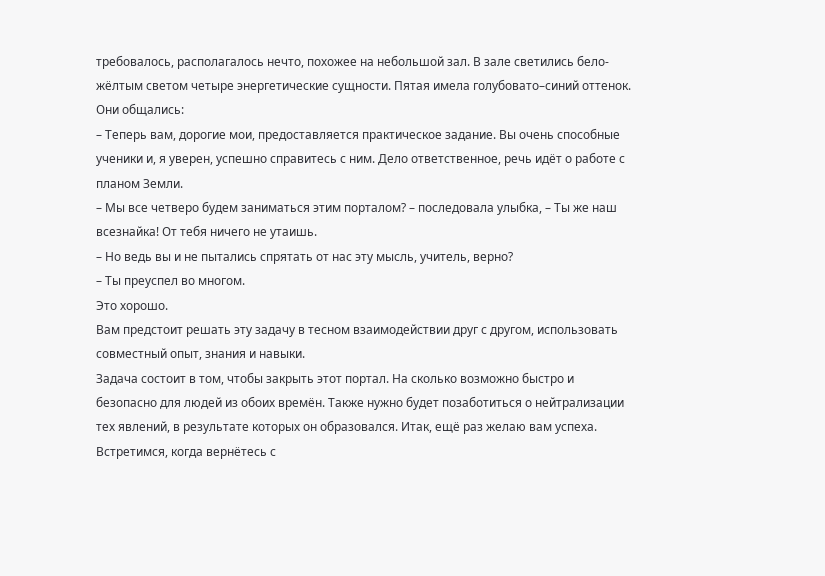требовалось, располагалось нечто, похожее на небольшой зал. В зале светились бело-жёлтым светом четыре энергетические сущности. Пятая имела голубовато–синий оттенок.
Они общались:
– Теперь вам, дорогие мои, предоставляется практическое задание. Вы очень способные ученики и, я уверен, успешно справитесь с ним. Дело ответственное, речь идёт о работе с планом Земли.
– Мы все четверо будем заниматься этим порталом? – последовала улыбка, – Ты же наш всезнайка! От тебя ничего не утаишь.
– Но ведь вы и не пытались спрятать от нас эту мысль, учитель, верно?
– Ты преуспел во многом.
Это хорошо.
Вам предстоит решать эту задачу в тесном взаимодействии друг с другом, использовать совместный опыт, знания и навыки.
Задача состоит в том, чтобы закрыть этот портал. На сколько возможно быстро и безопасно для людей из обоих времён. Также нужно будет позаботиться о нейтрализации тех явлений, в результате которых он образовался. Итак, ещё раз желаю вам успеха. Встретимся, когда вернётесь с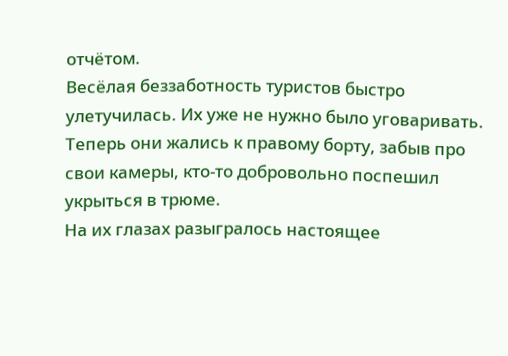отчётом.
Весёлая беззаботность туристов быстро улетучилась. Их уже не нужно было уговаривать. Теперь они жались к правому борту, забыв про свои камеры, кто-то добровольно поспешил укрыться в трюме.
На их глазах разыгралось настоящее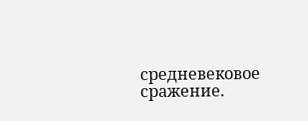средневековое сражение.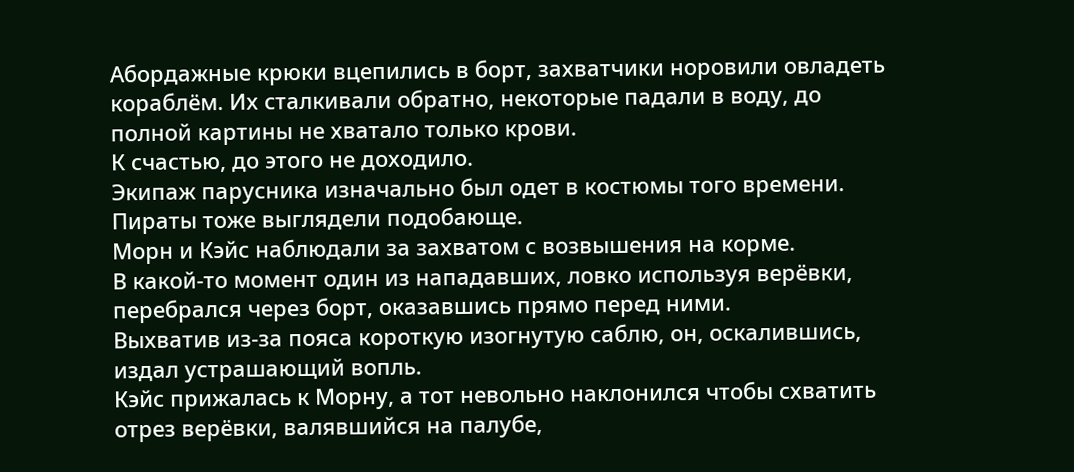Абордажные крюки вцепились в борт, захватчики норовили овладеть кораблём. Их сталкивали обратно, некоторые падали в воду, до полной картины не хватало только крови.
К счастью, до этого не доходило.
Экипаж парусника изначально был одет в костюмы того времени. Пираты тоже выглядели подобающе.
Морн и Кэйс наблюдали за захватом с возвышения на корме.
В какой-то момент один из нападавших, ловко используя верёвки, перебрался через борт, оказавшись прямо перед ними.
Выхватив из-за пояса короткую изогнутую саблю, он, оскалившись, издал устрашающий вопль.
Кэйс прижалась к Морну, а тот невольно наклонился чтобы схватить отрез верёвки, валявшийся на палубе,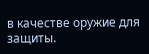в качестве оружие для защиты.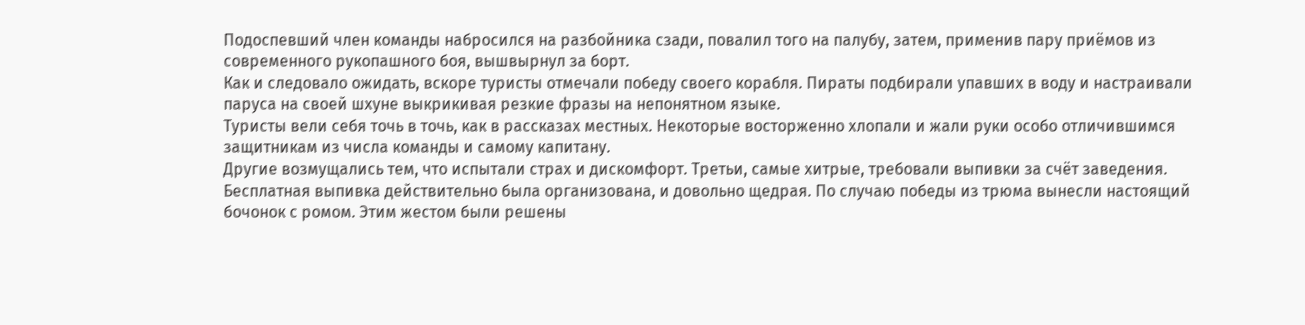Подоспевший член команды набросился на разбойника сзади, повалил того на палубу, затем, применив пару приёмов из современного рукопашного боя, вышвырнул за борт.
Как и следовало ожидать, вскоре туристы отмечали победу своего корабля. Пираты подбирали упавших в воду и настраивали паруса на своей шхуне выкрикивая резкие фразы на непонятном языке.
Туристы вели себя точь в точь, как в рассказах местных. Некоторые восторженно хлопали и жали руки особо отличившимся защитникам из числа команды и самому капитану.
Другие возмущались тем, что испытали страх и дискомфорт. Третьи, самые хитрые, требовали выпивки за счёт заведения.
Бесплатная выпивка действительно была организована, и довольно щедрая. По случаю победы из трюма вынесли настоящий бочонок с ромом. Этим жестом были решены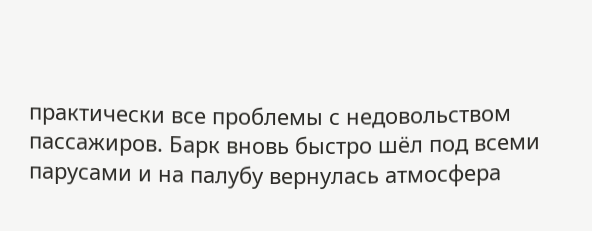практически все проблемы с недовольством пассажиров. Барк вновь быстро шёл под всеми парусами и на палубу вернулась атмосфера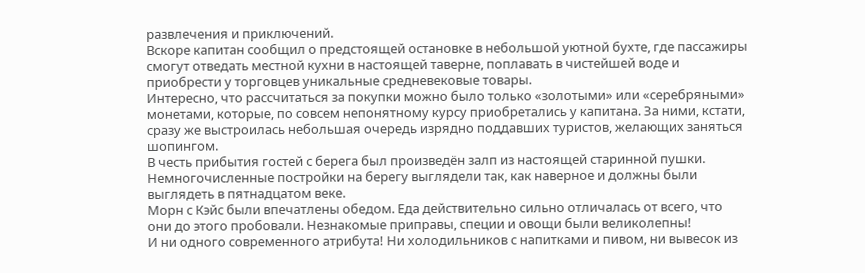развлечения и приключений.
Вскоре капитан сообщил о предстоящей остановке в небольшой уютной бухте, где пассажиры смогут отведать местной кухни в настоящей таверне, поплавать в чистейшей воде и приобрести у торговцев уникальные средневековые товары.
Интересно, что рассчитаться за покупки можно было только «золотыми» или «серебряными» монетами, которые, по совсем непонятному курсу приобретались у капитана. За ними, кстати, сразу же выстроилась небольшая очередь изрядно поддавших туристов, желающих заняться шопингом.
В честь прибытия гостей с берега был произведён залп из настоящей старинной пушки.
Немногочисленные постройки на берегу выглядели так, как наверное и должны были выглядеть в пятнадцатом веке.
Морн с Кэйс были впечатлены обедом. Еда действительно сильно отличалась от всего, что они до этого пробовали. Незнакомые приправы, специи и овощи были великолепны!
И ни одного современного атрибута! Ни холодильников с напитками и пивом, ни вывесок из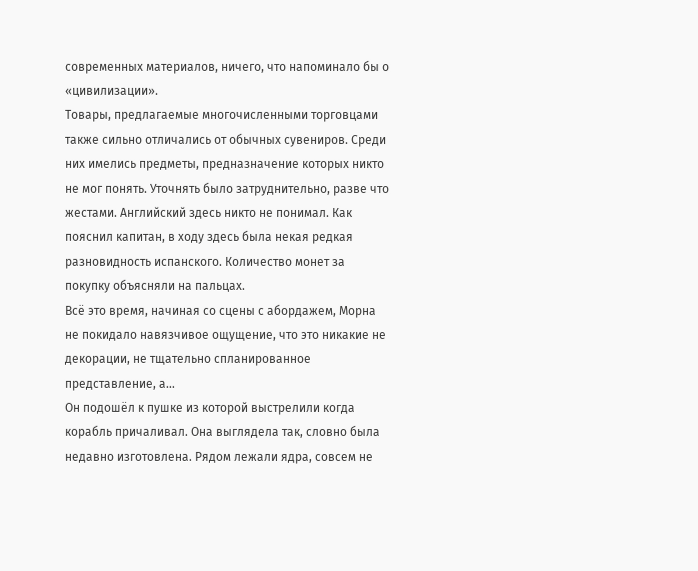современных материалов, ничего, что напоминало бы о «цивилизации».
Товары, предлагаемые многочисленными торговцами также сильно отличались от обычных сувениров. Среди них имелись предметы, предназначение которых никто не мог понять. Уточнять было затруднительно, разве что жестами. Английский здесь никто не понимал. Как пояснил капитан, в ходу здесь была некая редкая разновидность испанского. Количество монет за покупку объясняли на пальцах.
Всё это время, начиная со сцены с абордажем, Морна не покидало навязчивое ощущение, что это никакие не декорации, не тщательно спланированное представление, а...
Он подошёл к пушке из которой выстрелили когда корабль причаливал. Она выглядела так, словно была недавно изготовлена. Рядом лежали ядра, совсем не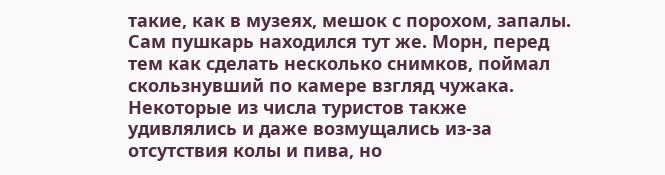такие, как в музеях, мешок с порохом, запалы. Сам пушкарь находился тут же. Морн, перед тем как сделать несколько снимков, поймал скользнувший по камере взгляд чужака.
Некоторые из числа туристов также удивлялись и даже возмущались из-за отсутствия колы и пива, но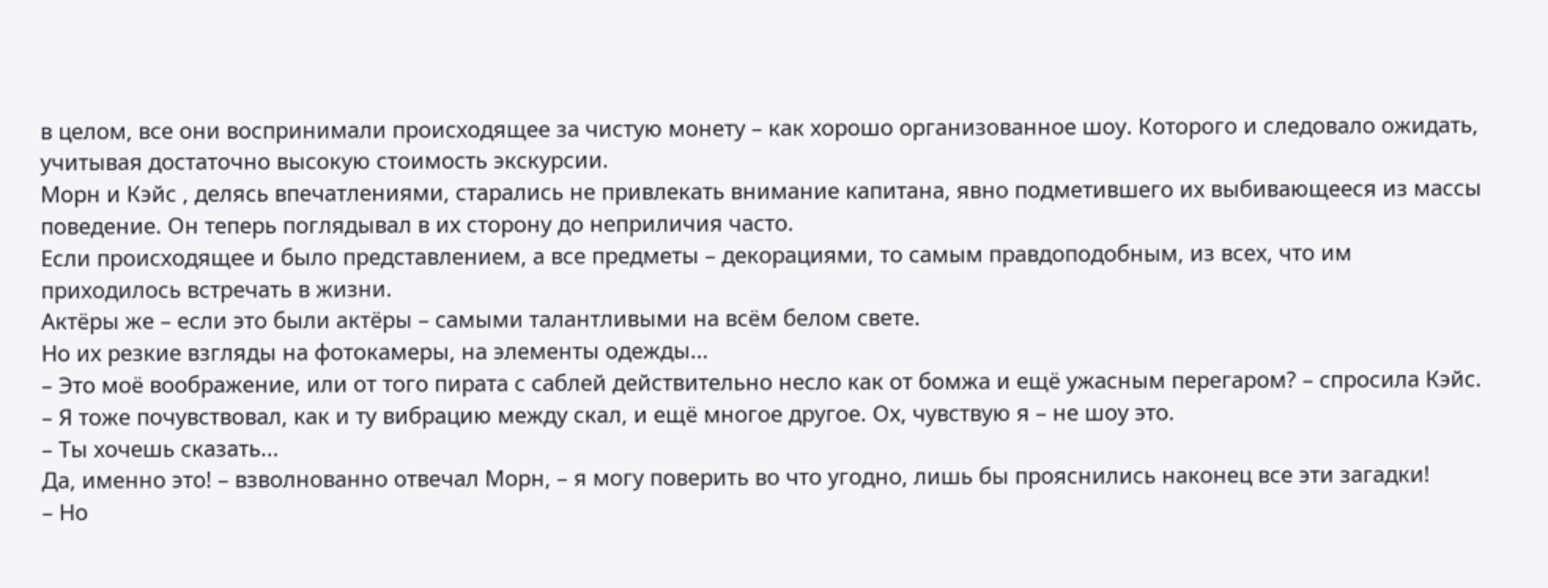в целом, все они воспринимали происходящее за чистую монету – как хорошо организованное шоу. Которого и следовало ожидать, учитывая достаточно высокую стоимость экскурсии.
Морн и Кэйс , делясь впечатлениями, старались не привлекать внимание капитана, явно подметившего их выбивающееся из массы поведение. Он теперь поглядывал в их сторону до неприличия часто.
Если происходящее и было представлением, а все предметы – декорациями, то самым правдоподобным, из всех, что им приходилось встречать в жизни.
Актёры же – если это были актёры – самыми талантливыми на всём белом свете.
Но их резкие взгляды на фотокамеры, на элементы одежды...
– Это моё воображение, или от того пирата с саблей действительно несло как от бомжа и ещё ужасным перегаром? – спросила Кэйс.
– Я тоже почувствовал, как и ту вибрацию между скал, и ещё многое другое. Ох, чувствую я – не шоу это.
– Ты хочешь сказать...
Да, именно это! – взволнованно отвечал Морн, – я могу поверить во что угодно, лишь бы прояснились наконец все эти загадки!
– Но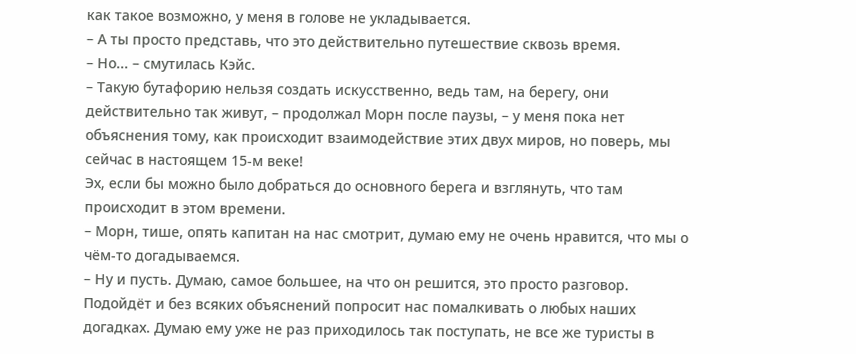как такое возможно, у меня в голове не укладывается.
– А ты просто представь, что это действительно путешествие сквозь время.
– Но... – смутилась Кэйс.
– Такую бутафорию нельзя создать искусственно, ведь там, на берегу, они действительно так живут, – продолжал Морн после паузы, – у меня пока нет объяснения тому, как происходит взаимодействие этих двух миров, но поверь, мы сейчас в настоящем 15-м веке!
Эх, если бы можно было добраться до основного берега и взглянуть, что там происходит в этом времени.
– Морн, тише, опять капитан на нас смотрит, думаю ему не очень нравится, что мы о чём-то догадываемся.
– Ну и пусть. Думаю, самое большее, на что он решится, это просто разговор. Подойдёт и без всяких объяснений попросит нас помалкивать о любых наших догадках. Думаю ему уже не раз приходилось так поступать, не все же туристы в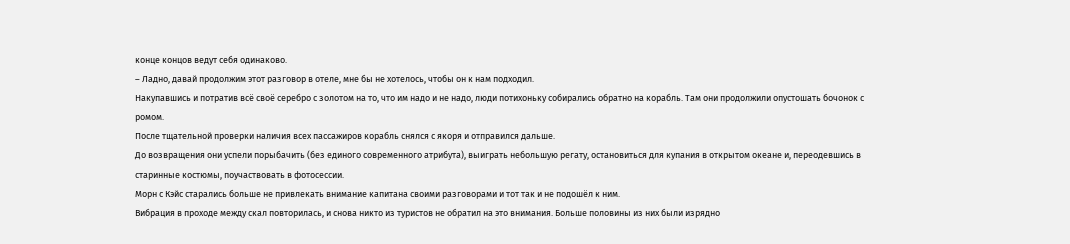конце концов ведут себя одинаково.
– Ладно, давай продолжим этот разговор в отеле, мне бы не хотелось, чтобы он к нам подходил.
Накупавшись и потратив всё своё серебро с золотом на то, что им надо и не надо, люди потихоньку собирались обратно на корабль. Там они продолжили опустошать бочонок с ромом.
После тщательной проверки наличия всех пассажиров корабль снялся с якоря и отправился дальше.
До возвращения они успели порыбачить (без единого современного атрибута), выиграть небольшую регату, остановиться для купания в открытом океане и, переодевшись в старинные костюмы, поучаствовать в фотосессии.
Морн с Кэйс старались больше не привлекать внимание капитана своими разговорами и тот так и не подошёл к ним.
Вибрация в проходе между скал повторилась, и снова никто из туристов не обратил на это внимания. Больше половины из них были изрядно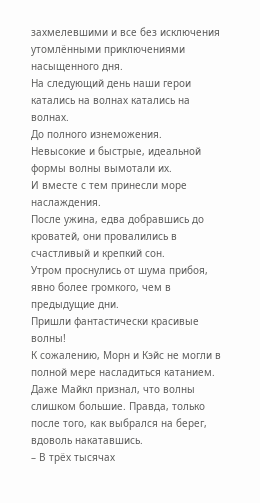захмелевшими и все без исключения утомлёнными приключениями насыщенного дня.
На следующий день наши герои катались на волнах катались на волнах.
До полного изнеможения.
Невысокие и быстрые, идеальной формы волны вымотали их.
И вместе с тем принесли море наслаждения.
После ужина, едва добравшись до кроватей, они провалились в счастливый и крепкий сон.
Утром проснулись от шума прибоя, явно более громкого, чем в предыдущие дни.
Пришли фантастически красивые волны!
К сожалению, Морн и Кэйс не могли в полной мере насладиться катанием.
Даже Майкл признал, что волны слишком большие. Правда, только после того, как выбрался на берег, вдоволь накатавшись.
– В трёх тысячах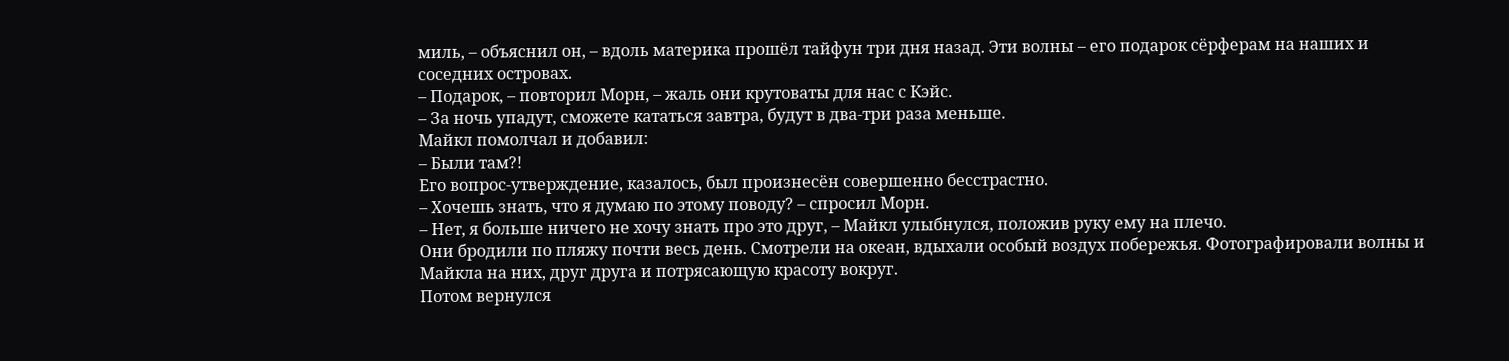миль, – объяснил он, – вдоль материка прошёл тайфун три дня назад. Эти волны – его подарок сёрферам на наших и соседних островах.
– Подарок, – повторил Морн, – жаль они крутоваты для нас с Кэйс.
– За ночь упадут, сможете кататься завтра, будут в два-три раза меньше.
Майкл помолчал и добавил:
– Были там?!
Его вопрос-утверждение, казалось, был произнесён совершенно бесстрастно.
– Хочешь знать, что я думаю по этому поводу? – спросил Морн.
– Нет, я больше ничего не хочу знать про это друг, – Майкл улыбнулся, положив руку ему на плечо.
Они бродили по пляжу почти весь день. Смотрели на океан, вдыхали особый воздух побережья. Фотографировали волны и Майкла на них, друг друга и потрясающую красоту вокруг.
Потом вернулся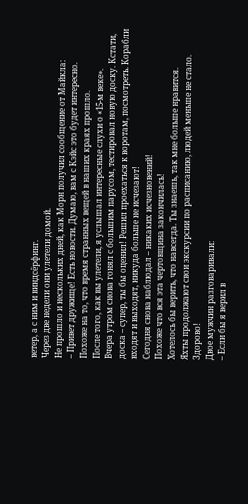ветер, а с ним и виндсёрфинг.
Через две недели они улетели домой.
Не прошло и нескольких дней, как Морн получил сообщение от Майкла:
– Привет дружище! Есть новости. Думаю, вам с Кэйс это будет интересно.
Похоже на то, что время странных вещей в наших краях прошло.
После того, как вы улетели, я услышал интересные слухи о «15-м веке».
Вчера утром снова гонял с большим парусом, тестировал новую доску. Кстати, доска – супер, ты бы оценил! Решил проехаться к воротам, посмотреть. Корабли входят и выходят, никуда больше не исчезают!
Сегодня снова наблюдал – никаких исчезновений!
Похоже что вся эта чертовщина закончилась!
Хотелось бы верить, что навсегда. Ты знаешь, так мне больше нравится.
Яхты продолжают свои экскурсии по расписанию, людей меньше не стало. Здорово!
Двое мужчин разговаривали:
– Если бы я верил в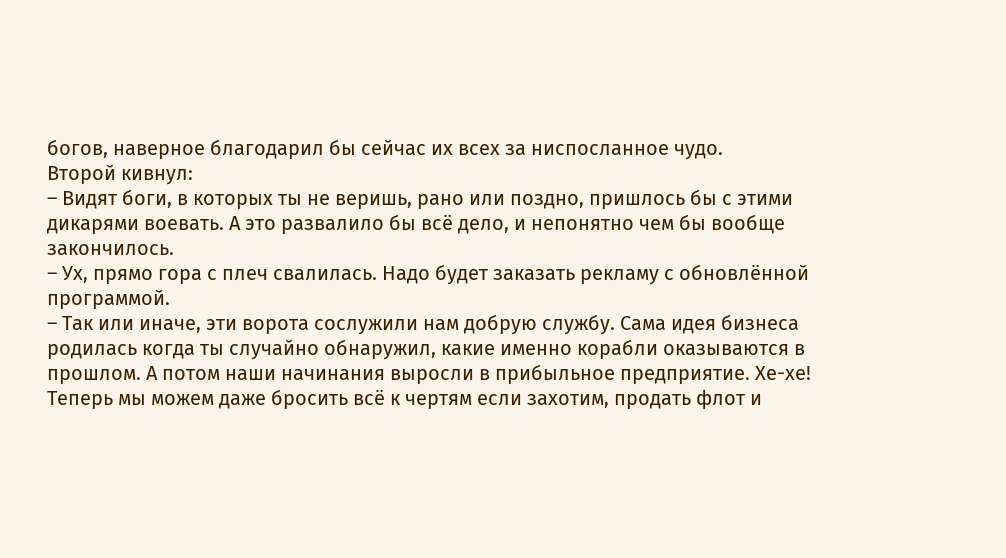богов, наверное благодарил бы сейчас их всех за ниспосланное чудо.
Второй кивнул:
– Видят боги, в которых ты не веришь, рано или поздно, пришлось бы с этими дикарями воевать. А это развалило бы всё дело, и непонятно чем бы вообще закончилось.
– Ух, прямо гора с плеч свалилась. Надо будет заказать рекламу с обновлённой программой.
– Так или иначе, эти ворота сослужили нам добрую службу. Сама идея бизнеса родилась когда ты случайно обнаружил, какие именно корабли оказываются в прошлом. А потом наши начинания выросли в прибыльное предприятие. Хе-хе! Теперь мы можем даже бросить всё к чертям если захотим, продать флот и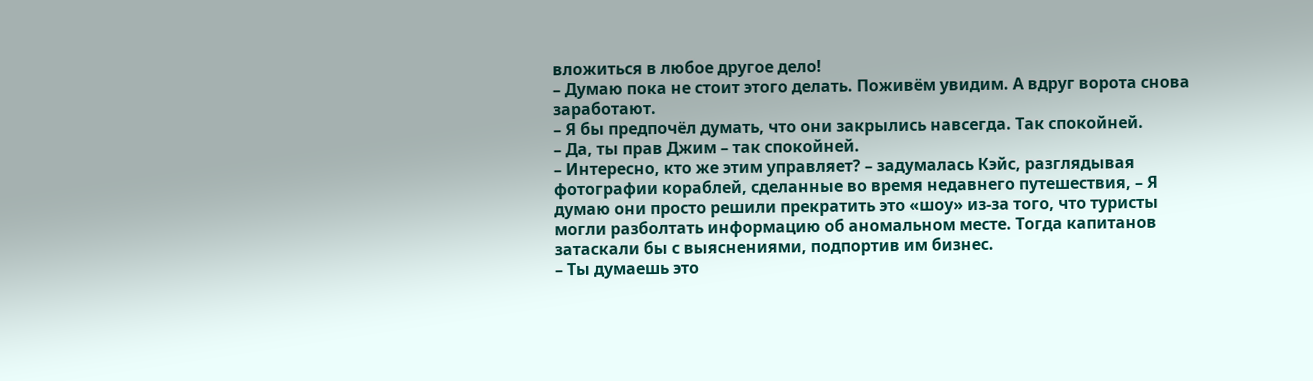вложиться в любое другое дело!
– Думаю пока не стоит этого делать. Поживём увидим. А вдруг ворота снова заработают.
– Я бы предпочёл думать, что они закрылись навсегда. Так спокойней.
– Да, ты прав Джим – так спокойней.
– Интересно, кто же этим управляет? – задумалась Кэйс, разглядывая фотографии кораблей, сделанные во время недавнего путешествия, – Я думаю они просто решили прекратить это «шоу» из-за того, что туристы могли разболтать информацию об аномальном месте. Тогда капитанов затаскали бы с выяснениями, подпортив им бизнес.
– Ты думаешь это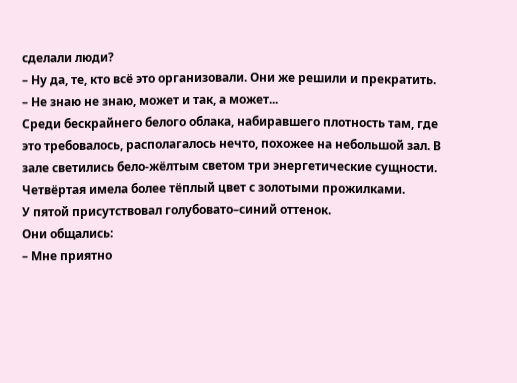сделали люди?
– Ну да, те, кто всё это организовали. Они же решили и прекратить.
– Не знаю не знаю, может и так, а может...
Среди бескрайнего белого облака, набиравшего плотность там, где это требовалось, располагалось нечто, похожее на небольшой зал. В зале светились бело-жёлтым светом три энергетические сущности.
Четвёртая имела более тёплый цвет с золотыми прожилками.
У пятой присутствовал голубовато–синий оттенок.
Они общались:
– Мне приятно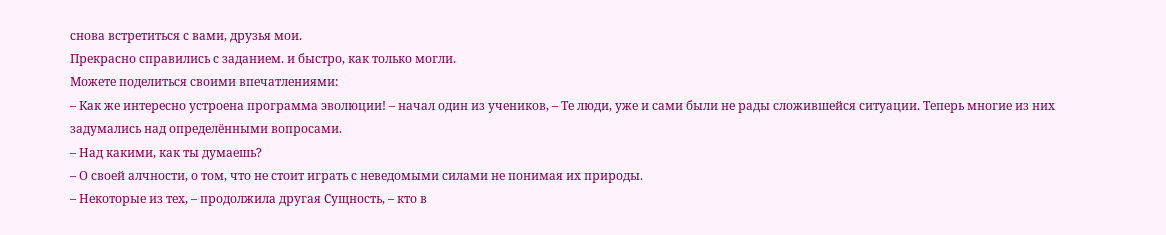снова встретиться с вами, друзья мои.
Прекрасно справились с заданием. и быстро, как только могли.
Можете поделиться своими впечатлениями:
– Как же интересно устроена программа эволюции! – начал один из учеников, – Те люди, уже и сами были не рады сложившейся ситуации. Теперь многие из них задумались над определёнными вопросами.
– Над какими, как ты думаешь?
– О своей алчности, о том, что не стоит играть с неведомыми силами не понимая их природы.
– Некоторые из тех, – продолжила другая Сущность, – кто в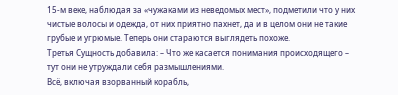15-м веке, наблюдая за «чужаками из неведомых мест», подметили что у них чистые волосы и одежда, от них приятно пахнет, да и в целом они не такие грубые и угрюмые. Теперь они стараются выглядеть похоже.
Третья Сущность добавила: – Что же касается понимания происходящего – тут они не утруждали себя размышлениями.
Всё, включая взорванный корабль,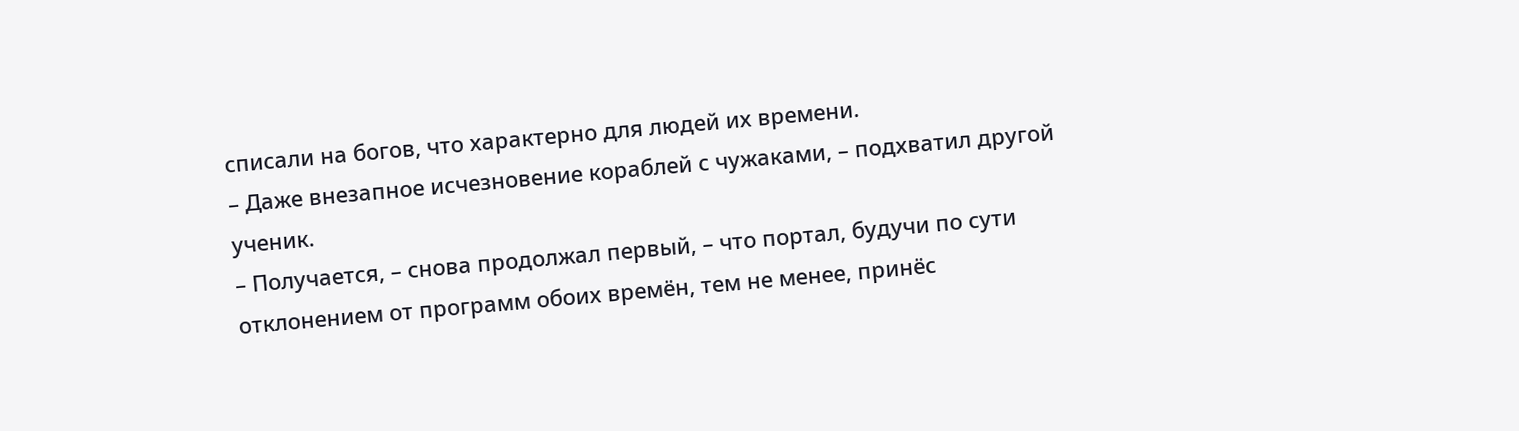списали на богов, что характерно для людей их времени.
– Даже внезапное исчезновение кораблей с чужаками, – подхватил другой ученик.
– Получается, – снова продолжал первый, – что портал, будучи по сути отклонением от программ обоих времён, тем не менее, принёс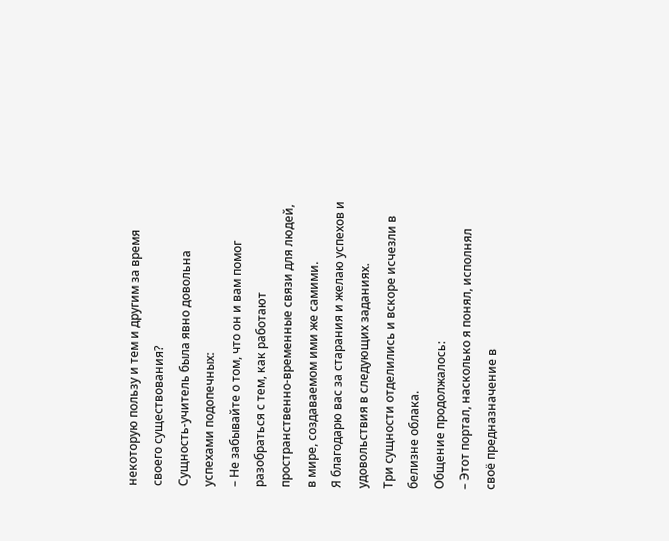некоторую пользу и тем и другим за время своего существования?
Сущность-учитель была явно довольна успехами подопечных:
– Не забывайте о том, что он и вам помог разобраться с тем, как работают пространственно-временные связи для людей, в мире, создаваемом ими же самими.
Я благодарю вас за старания и желаю успехов и удовольствия в следующих заданиях.
Три сущности отделились и вскоре исчезли в белизне облака.
Общение продолжалось:
– Этот портал, насколько я понял, исполнял своё предназначение в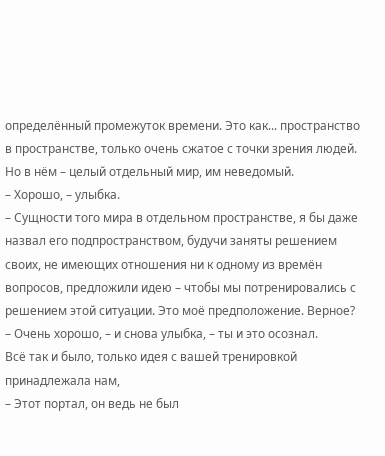определённый промежуток времени. Это как... пространство в пространстве, только очень сжатое с точки зрения людей. Но в нём – целый отдельный мир, им неведомый.
– Хорошо, – улыбка.
– Сущности того мира в отдельном пространстве, я бы даже назвал его подпространством, будучи заняты решением своих, не имеющих отношения ни к одному из времён вопросов, предложили идею – чтобы мы потренировались с решением этой ситуации. Это моё предположение. Верное?
– Очень хорошо, – и снова улыбка, – ты и это осознал.
Всё так и было, только идея с вашей тренировкой принадлежала нам,
– Этот портал, он ведь не был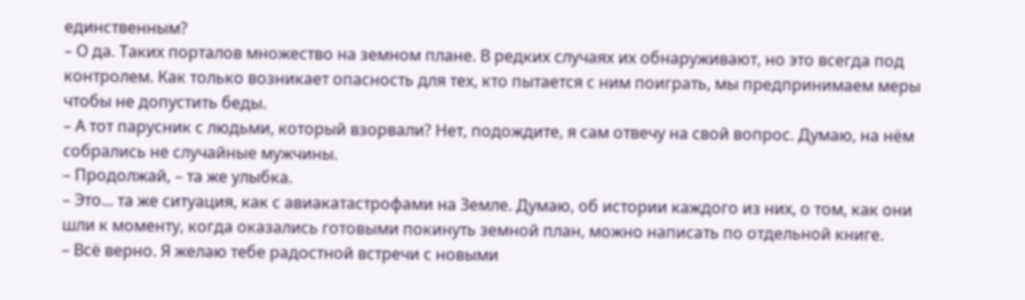единственным?
– О да. Таких порталов множество на земном плане. В редких случаях их обнаруживают, но это всегда под контролем. Как только возникает опасность для тех, кто пытается с ним поиграть, мы предпринимаем меры чтобы не допустить беды.
– А тот парусник с людьми, который взорвали? Нет, подождите, я сам отвечу на свой вопрос. Думаю, на нём собрались не случайные мужчины.
– Продолжай, – та же улыбка.
– Это... та же ситуация, как с авиакатастрофами на Земле. Думаю, об истории каждого из них, о том, как они шли к моменту, когда оказались готовыми покинуть земной план, можно написать по отдельной книге.
– Всё верно. Я желаю тебе радостной встречи с новыми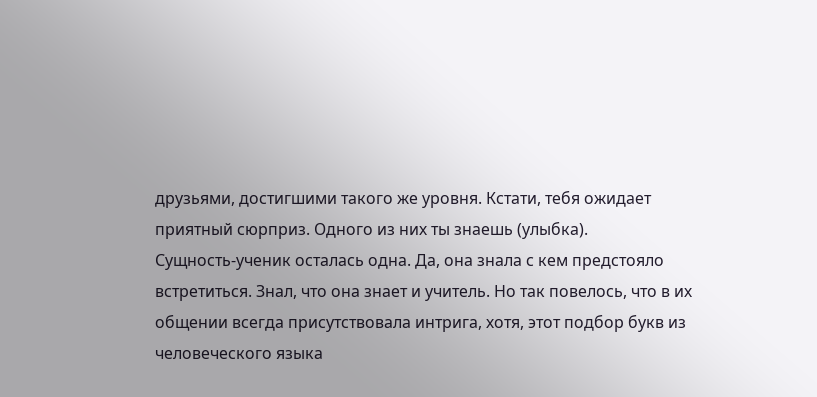друзьями, достигшими такого же уровня. Кстати, тебя ожидает приятный сюрприз. Одного из них ты знаешь (улыбка).
Сущность-ученик осталась одна. Да, она знала с кем предстояло встретиться. Знал, что она знает и учитель. Но так повелось, что в их общении всегда присутствовала интрига, хотя, этот подбор букв из человеческого языка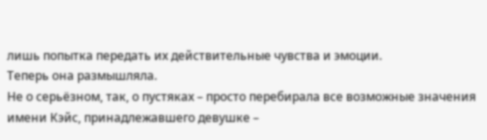лишь попытка передать их действительные чувства и эмоции.
Теперь она размышляла.
Не о серьёзном, так, о пустяках – просто перебирала все возможные значения имени Кэйс, принадлежавшего девушке –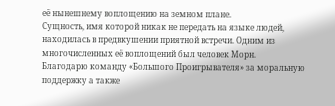её нынешнему воплощению на земном плане.
Сущность, имя которой никак не передать на языке людей, находилась в предвкушении приятной встречи. Одним из многочисленных её воплощений был человек Морн.
Благодарю команду «Большого Проигрывателя» за моральную поддержку а также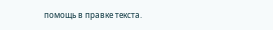помощь в правке текста.